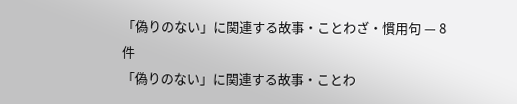「偽りのない」に関連する故事・ことわざ・慣用句 — 8 件
「偽りのない」に関連する故事・ことわ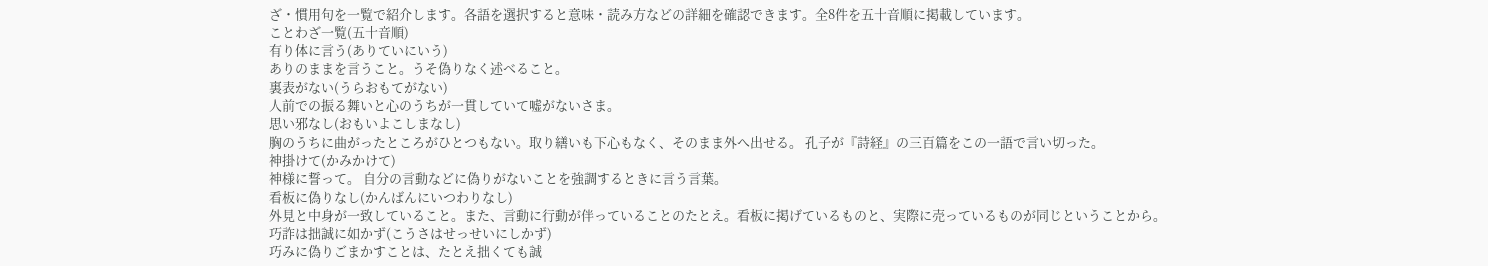ざ・慣用句を一覧で紹介します。各語を選択すると意味・読み方などの詳細を確認できます。全8件を五十音順に掲載しています。
ことわざ一覧(五十音順)
有り体に言う(ありていにいう)
ありのままを言うこと。うそ偽りなく述べること。
裏表がない(うらおもてがない)
人前での振る舞いと心のうちが一貫していて嘘がないさま。
思い邪なし(おもいよこしまなし)
胸のうちに曲がったところがひとつもない。取り繕いも下心もなく、そのまま外へ出せる。 孔子が『詩経』の三百篇をこの一語で言い切った。
神掛けて(かみかけて)
神様に誓って。 自分の言動などに偽りがないことを強調するときに言う言葉。
看板に偽りなし(かんばんにいつわりなし)
外見と中身が一致していること。また、言動に行動が伴っていることのたとえ。看板に掲げているものと、実際に売っているものが同じということから。
巧詐は拙誠に如かず(こうさはせっせいにしかず)
巧みに偽りごまかすことは、たとえ拙くても誠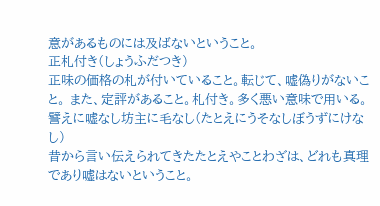意があるものには及ばないということ。
正札付き(しょうふだつき)
正味の価格の札が付いていること。転じて、嘘偽りがないこと。 また、定評があること。札付き。多く悪い意味で用いる。
譬えに嘘なし坊主に毛なし(たとえにうそなしぼうずにけなし)
昔から言い伝えられてきたたとえやことわざは、どれも真理であり嘘はないということ。